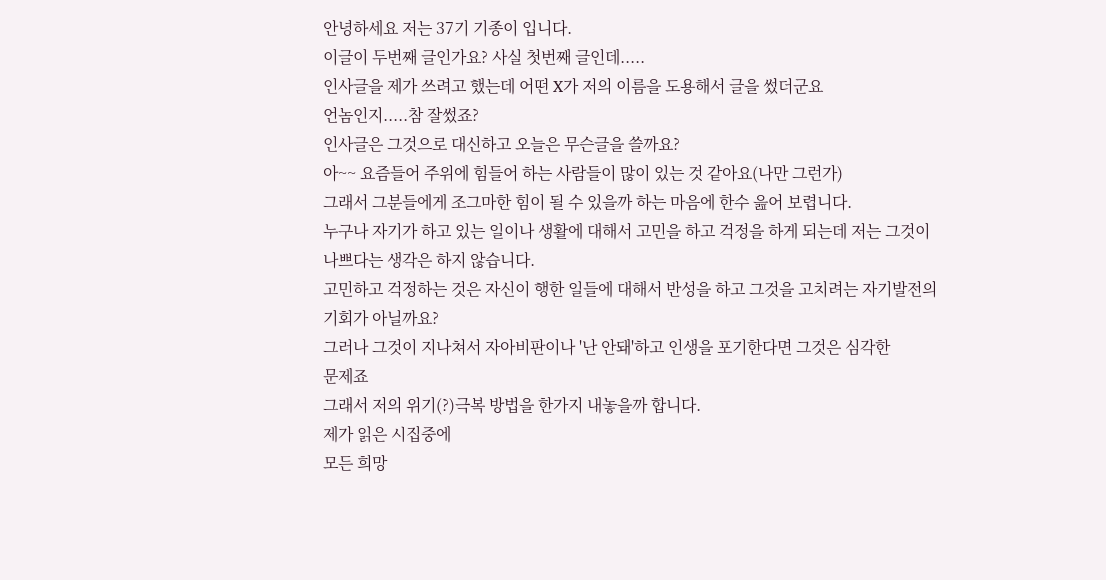안녕하세요 저는 37기 기종이 입니다.
이글이 두번째 글인가요? 사실 첫번째 글인데.....
인사글을 제가 쓰려고 했는데 어떤 X가 저의 이름을 도용해서 글을 썼더군요
언놈인지.....참 잘썼죠?
인사글은 그것으로 대신하고 오늘은 무슨글을 쓸까요?
아~~ 요즘들어 주위에 힘들어 하는 사람들이 많이 있는 것 같아요(나만 그런가)
그래서 그분들에게 조그마한 힘이 될 수 있을까 하는 마음에 한수 읊어 보렵니다.
누구나 자기가 하고 있는 일이나 생활에 대해서 고민을 하고 걱정을 하게 되는데 저는 그것이
나쁘다는 생각은 하지 않습니다.
고민하고 걱정하는 것은 자신이 행한 일들에 대해서 반성을 하고 그것을 고치려는 자기발전의
기회가 아닐까요?
그러나 그것이 지나쳐서 자아비판이나 '난 안돼'하고 인생을 포기한다면 그것은 심각한
문제죠
그래서 저의 위기(?)극복 방법을 한가지 내놓을까 합니다.
제가 읽은 시집중에
모든 희망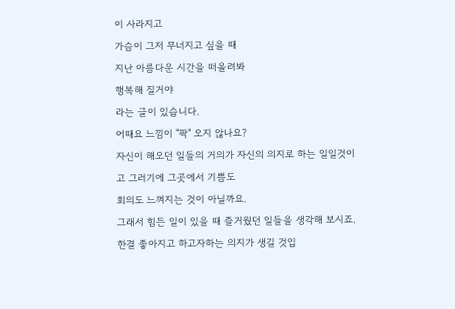이 사라지고
가슴이 그저 무너지고 싶을 때
지난 아름다운 시간을 떠올려봐
행복해 질거야
라는 글이 있습니다.
어때요 느낌이 "팍" 오지 않나요?
자신이 해오던 일들의 거의가 자신의 의지로 하는 일일것이고 그러기에 그곳에서 기쁨도
회의도 느껴지는 것이 아닐까요.
그래서 힘든 일이 있을 때 즐거웠던 일들을 생각해 보시죠.
한결 좋아지고 하고자하는 의지가 생길 것입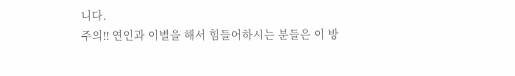니다.
주의!! 연인과 이별을 해서 힘들어하시는 분들은 이 방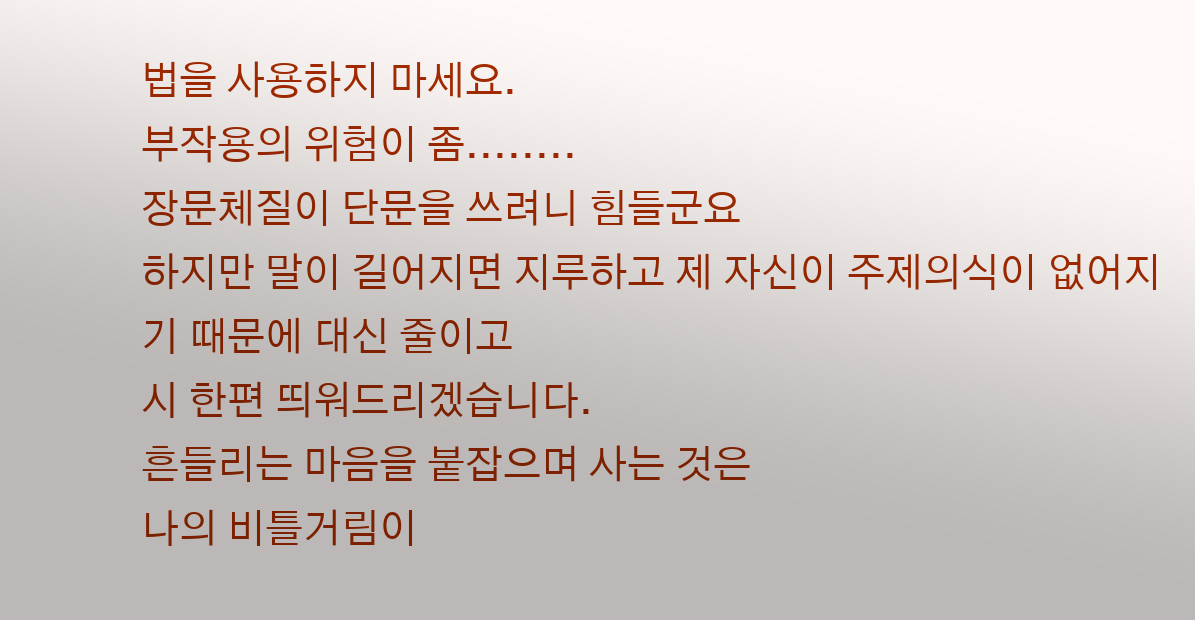법을 사용하지 마세요.
부작용의 위험이 좀........
장문체질이 단문을 쓰려니 힘들군요
하지만 말이 길어지면 지루하고 제 자신이 주제의식이 없어지기 때문에 대신 줄이고
시 한편 띄워드리겠습니다.
흔들리는 마음을 붙잡으며 사는 것은
나의 비틀거림이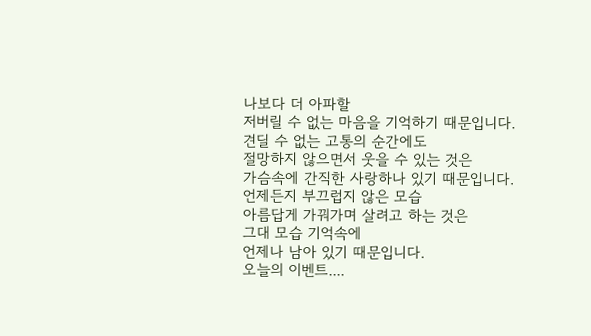나보다 더 아파할
저버릴 수 없는 마음을 기억하기 때문입니다.
견딜 수 없는 고통의 순간에도
절망하지 않으면서 웃을 수 있는 것은
가슴속에 간직한 사랑하나 있기 때문입니다.
언제든지 부끄럽지 않은 모습
아름답게 가꿔가며 살려고 하는 것은
그대 모습 기억속에
언제나 남아 있기 때문입니다.
오늘의 이벤트....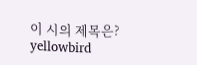이 시의 제목은?
yellowbird